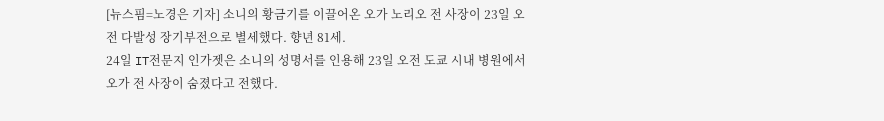[뉴스핌=노경은 기자] 소니의 황금기를 이끌어온 오가 노리오 전 사장이 23일 오전 다발성 장기부전으로 별세했다. 향년 81세.
24일 IT전문지 인가젯은 소니의 성명서를 인용해 23일 오전 도쿄 시내 병원에서 오가 전 사장이 숨졌다고 전했다.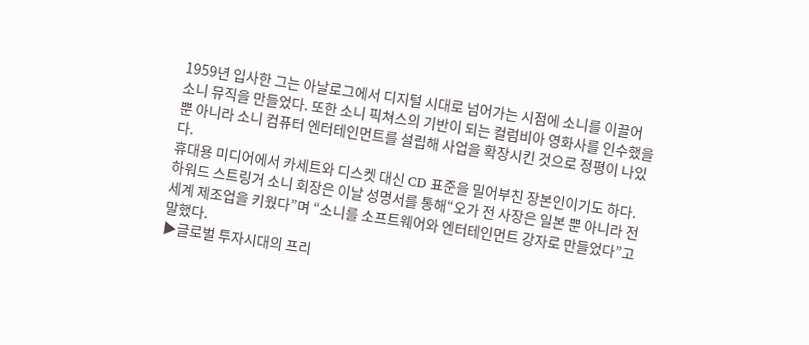1959년 입사한 그는 아날로그에서 디지털 시대로 넘어가는 시점에 소니를 이끌어 소니 뮤직을 만들었다. 또한 소니 픽쳐스의 기반이 되는 컬럼비아 영화사를 인수했을 뿐 아니라 소니 컴퓨터 엔터테인먼트를 설립해 사업을 확장시킨 것으로 정평이 나있다.
휴대용 미디어에서 카세트와 디스켓 대신 CD 표준을 밀어부친 장본인이기도 하다.
하워드 스트링거 소니 회장은 이날 성명서를 통해“오가 전 사장은 일본 뿐 아니라 전 세계 제조업을 키웠다”며 “소니를 소프트웨어와 엔터테인먼트 강자로 만들었다”고 말했다.
▶글로벌 투자시대의 프리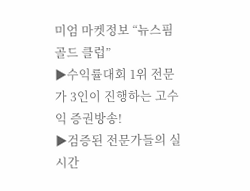미엄 마켓정보 “뉴스핌 골드 클럽”
▶수익률대회 1위 전문가 3인이 진행하는 고수익 증권방송!
▶검증된 전문가들의 실시간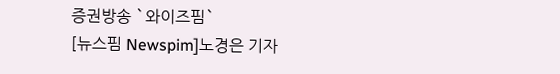증권방송 `와이즈핌`
[뉴스핌 Newspim]노경은 기자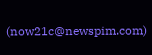(now21c@newspim.com)